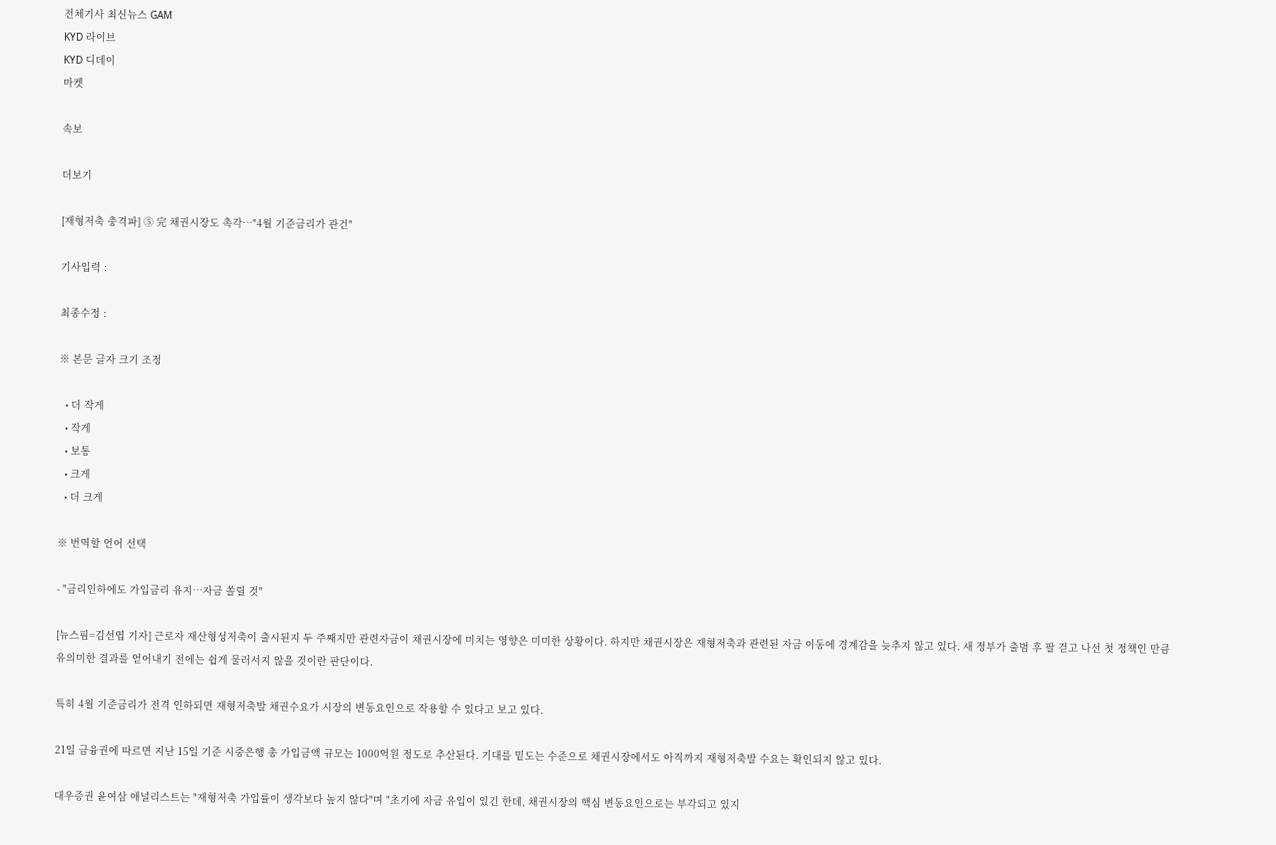전체기사 최신뉴스 GAM
KYD 라이브
KYD 디데이
마켓

속보

더보기

[재형저축 충격파] ⑤ 完 채권시장도 촉각…"4월 기준금리가 관건"

기사입력 :

최종수정 :

※ 본문 글자 크기 조정

  • 더 작게
  • 작게
  • 보통
  • 크게
  • 더 크게

※ 번역할 언어 선택

- "금리인하에도 가입금리 유지…자금 쏠릴 것"

[뉴스핌=김선엽 기자] 근로자 재산형성저축이 출시된지 두 주째지만 관련자금이 채권시장에 미치는 영향은 미미한 상황이다. 하지만 채권시장은 재형저축과 관련된 자금 이동에 경계감을 늦추지 않고 있다. 새 정부가 출범 후 팔 걷고 나선 첫 정책인 만큼 유의미한 결과를 얻어내기 전에는 쉽게 물러서지 않을 것이란 판단이다.

특히 4월 기준금리가 전격 인하되면 재형저축발 채권수요가 시장의 변동요인으로 작용할 수 있다고 보고 있다.

21일 금융권에 따르면 지난 15일 기준 시중은행 총 가입금액 규모는 1000억원 정도로 추산된다. 기대를 밑도는 수준으로 채권시장에서도 아직까지 재형저축발 수요는 확인되지 않고 있다.

대우증권 윤여삼 애널리스트는 "재형저축 가입률이 생각보다 높지 않다"며 "초기에 자금 유입이 있긴 한데, 채권시장의 핵심 변동요인으로는 부각되고 있지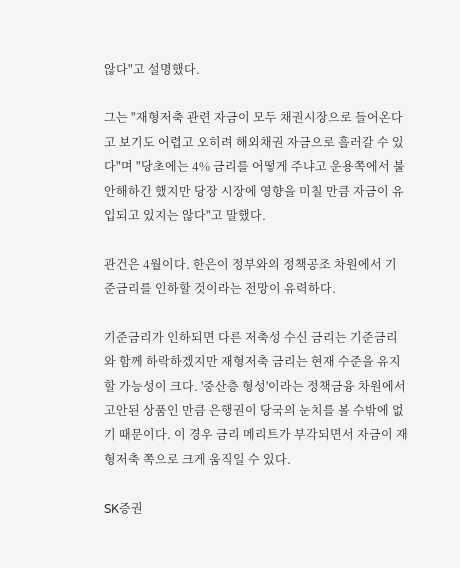않다"고 설명했다.

그는 "재형저축 관련 자금이 모두 채권시장으로 들어온다고 보기도 어렵고 오히려 해외채권 자금으로 흘러갈 수 있다"며 "당초에는 4% 금리를 어떻게 주냐고 운용쪽에서 불안해하긴 했지만 당장 시장에 영향을 미칠 만큼 자금이 유입되고 있지는 않다"고 말했다.

관건은 4월이다. 한은이 정부와의 정책공조 차원에서 기준금리를 인하할 것이라는 전망이 유력하다.

기준금리가 인하되면 다른 저축성 수신 금리는 기준금리와 함께 하락하겠지만 재형저축 금리는 현재 수준을 유지할 가능성이 크다. '중산층 형성'이라는 정책금융 차원에서 고안된 상품인 만큼 은행권이 당국의 눈치를 볼 수밖에 없기 때문이다. 이 경우 금리 메리트가 부각되면서 자금이 재형저축 쪽으로 크게 움직일 수 있다.

SK증권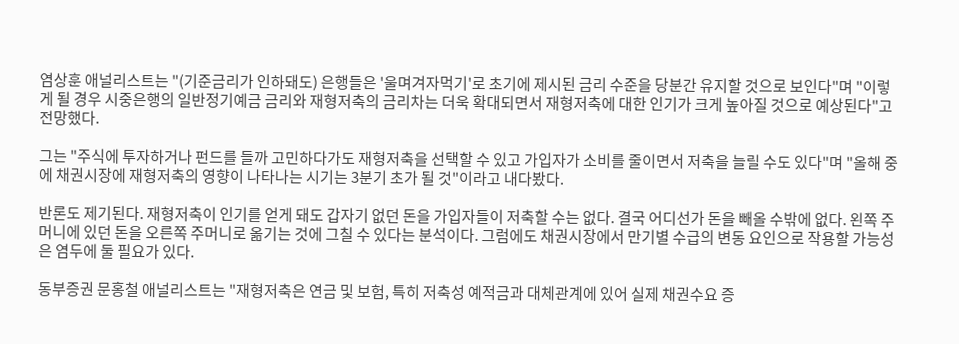염상훈 애널리스트는 "(기준금리가 인하돼도) 은행들은 '울며겨자먹기'로 초기에 제시된 금리 수준을 당분간 유지할 것으로 보인다"며 "이렇게 될 경우 시중은행의 일반정기예금 금리와 재형저축의 금리차는 더욱 확대되면서 재형저축에 대한 인기가 크게 높아질 것으로 예상된다"고 전망했다.

그는 "주식에 투자하거나 펀드를 들까 고민하다가도 재형저축을 선택할 수 있고 가입자가 소비를 줄이면서 저축을 늘릴 수도 있다"며 "올해 중에 채권시장에 재형저축의 영향이 나타나는 시기는 3분기 초가 될 것"이라고 내다봤다.

반론도 제기된다. 재형저축이 인기를 얻게 돼도 갑자기 없던 돈을 가입자들이 저축할 수는 없다. 결국 어디선가 돈을 빼올 수밖에 없다. 왼쪽 주머니에 있던 돈을 오른쪽 주머니로 옮기는 것에 그칠 수 있다는 분석이다. 그럼에도 채권시장에서 만기별 수급의 변동 요인으로 작용할 가능성은 염두에 둘 필요가 있다.

동부증권 문홍철 애널리스트는 "재형저축은 연금 및 보험, 특히 저축성 예적금과 대체관계에 있어 실제 채권수요 증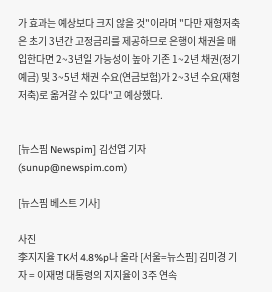가 효과는 예상보다 크지 않을 것"이라며 "다만 재형저축은 초기 3년간 고정금리를 제공하므로 은행이 채권을 매입한다면 2~3년일 가능성이 높아 기존 1~2년 채권(정기예금) 및 3~5년 채권 수요(연금보험)가 2~3년 수요(재형저축)로 옮겨갈 수 있다"고 예상했다.


[뉴스핌 Newspim] 김선엽 기자 (sunup@newspim.com)

[뉴스핌 베스트 기사]

사진
李지지율 TK서 4.8%p나 올라 [서울=뉴스핌] 김미경 기자 = 이재명 대통령의 지지율이 3주 연속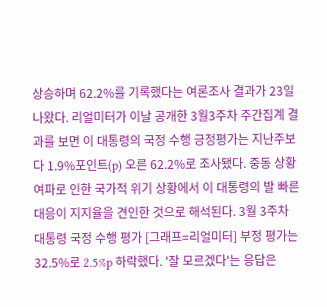상승하며 62.2%를 기록했다는 여론조사 결과가 23일 나왔다. 리얼미터가 이날 공개한 3월3주차 주간집계 결과를 보면 이 대통령의 국정 수행 긍정평가는 지난주보다 1.9%포인트(p) 오른 62.2%로 조사됐다. 중동 상황 여파로 인한 국가적 위기 상황에서 이 대통령의 발 빠른 대응이 지지율을 견인한 것으로 해석된다. 3월 3주차 대통령 국정 수행 평가 [그래프=리얼미터] 부정 평가는 32.5%로 2.5%p 하락했다. '잘 모르겠다'는 응답은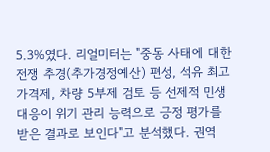5.3%였다. 리얼미터는 "중동 사태에 대한 전쟁 추경(추가경정예산) 편성, 석유 최고가격제, 차량 5부제 검토 등 선제적 민생 대응이 위기 관리 능력으로 긍정 평가를 받은 결과로 보인다"고 분석했다. 권역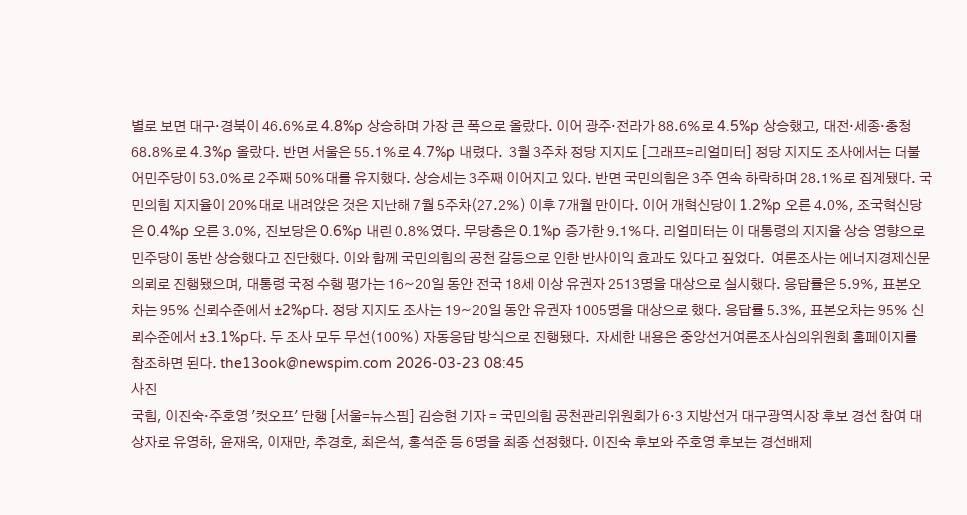별로 보면 대구·경북이 46.6%로 4.8%p 상승하며 가장 큰 폭으로 올랐다. 이어 광주·전라가 88.6%로 4.5%p 상승했고, 대전·세종·충청 68.8%로 4.3%p 올랐다. 반면 서울은 55.1%로 4.7%p 내렸다.  3월 3주차 정당 지지도 [그래프=리얼미터] 정당 지지도 조사에서는 더불어민주당이 53.0%로 2주째 50%대를 유지했다. 상승세는 3주째 이어지고 있다. 반면 국민의힘은 3주 연속 하락하며 28.1%로 집계됐다. 국민의힘 지지율이 20%대로 내려앉은 것은 지난해 7월 5주차(27.2%) 이후 7개월 만이다. 이어 개혁신당이 1.2%p 오른 4.0%, 조국혁신당은 0.4%p 오른 3.0%, 진보당은 0.6%p 내린 0.8%였다. 무당층은 0.1%p 증가한 9.1%다. 리얼미터는 이 대통령의 지지율 상승 영향으로 민주당이 동반 상승했다고 진단했다. 이와 함께 국민의힘의 공천 갈등으로 인한 반사이익 효과도 있다고 짚었다.  여론조사는 에너지경제신문 의뢰로 진행됐으며, 대통령 국정 수행 평가는 16~20일 동안 전국 18세 이상 유권자 2513명을 대상으로 실시했다. 응답률은 5.9%, 표본오차는 95% 신뢰수준에서 ±2%p다. 정당 지지도 조사는 19~20일 동안 유권자 1005명을 대상으로 했다. 응답률 5.3%, 표본오차는 95% 신뢰수준에서 ±3.1%p다. 두 조사 모두 무선(100%) 자동응답 방식으로 진행됐다.  자세한 내용은 중앙선거여론조사심의위원회 홈페이지를 참조하면 된다. the13ook@newspim.com 2026-03-23 08:45
사진
국힘, 이진숙·주호영 '컷오프' 단행 [서울=뉴스핌] 김승현 기자 = 국민의힘 공천관리위원회가 6·3 지방선거 대구광역시장 후보 경선 참여 대상자로 유영하, 윤재옥, 이재만, 추경호, 최은석, 홍석준 등 6명을 최종 선정했다. 이진숙 후보와 주호영 후보는 경선배제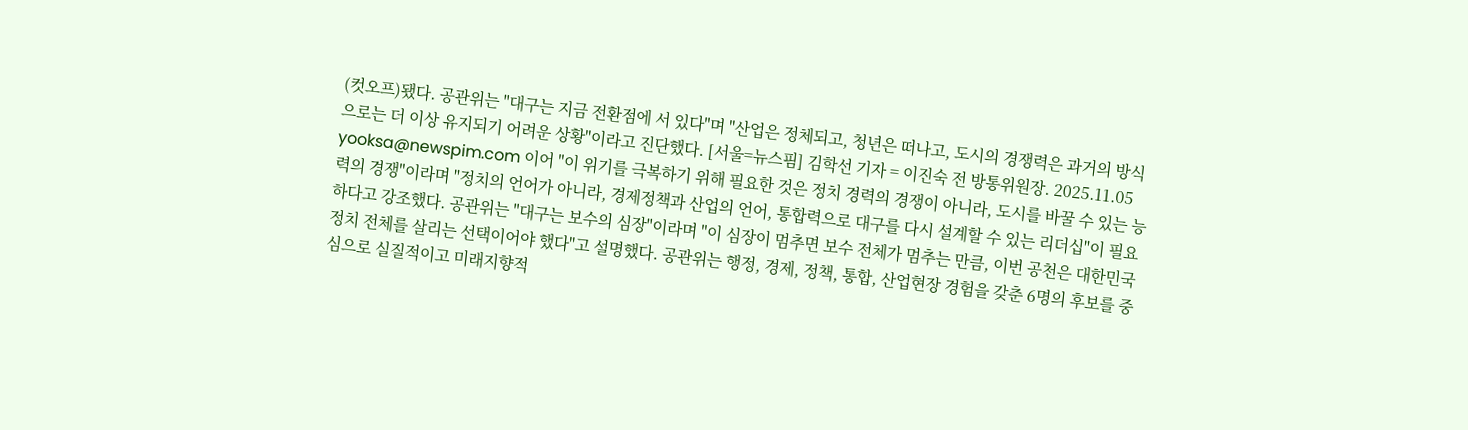(컷오프)됐다. 공관위는 "대구는 지금 전환점에 서 있다"며 "산업은 정체되고, 청년은 떠나고, 도시의 경쟁력은 과거의 방식으로는 더 이상 유지되기 어려운 상황"이라고 진단했다. [서울=뉴스핌] 김학선 기자 = 이진숙 전 방통위원장. 2025.11.05 yooksa@newspim.com 이어 "이 위기를 극복하기 위해 필요한 것은 정치 경력의 경쟁이 아니라, 도시를 바꿀 수 있는 능력의 경쟁"이라며 "정치의 언어가 아니라, 경제정책과 산업의 언어, 통합력으로 대구를 다시 설계할 수 있는 리더십"이 필요하다고 강조했다. 공관위는 "대구는 보수의 심장"이라며 "이 심장이 멈추면 보수 전체가 멈추는 만큼, 이번 공천은 대한민국 정치 전체를 살리는 선택이어야 했다"고 설명했다. 공관위는 행정, 경제, 정책, 통합, 산업현장 경험을 갖춘 6명의 후보를 중심으로 실질적이고 미래지향적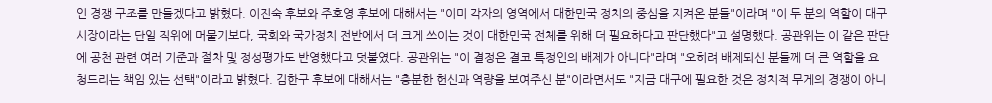인 경쟁 구조를 만들겠다고 밝혔다. 이진숙 후보와 주호영 후보에 대해서는 "이미 각자의 영역에서 대한민국 정치의 중심을 지켜온 분들"이라며 "이 두 분의 역할이 대구시장이라는 단일 직위에 머물기보다, 국회와 국가정치 전반에서 더 크게 쓰이는 것이 대한민국 전체를 위해 더 필요하다고 판단했다"고 설명했다. 공관위는 이 같은 판단에 공천 관련 여러 기준과 절차 및 정성평가도 반영했다고 덧붙였다. 공관위는 "이 결정은 결코 특정인의 배제가 아니다"라며 "오히려 배제되신 분들께 더 큰 역할을 요청드리는 책임 있는 선택"이라고 밝혔다. 김한구 후보에 대해서는 "충분한 헌신과 역량을 보여주신 분"이라면서도 "지금 대구에 필요한 것은 정치적 무게의 경쟁이 아니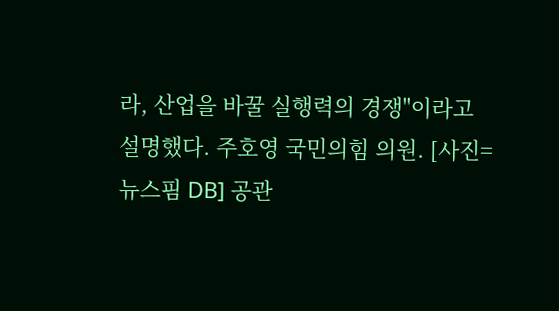라, 산업을 바꿀 실행력의 경쟁"이라고 설명했다. 주호영 국민의힘 의원. [사진=뉴스핌 DB] 공관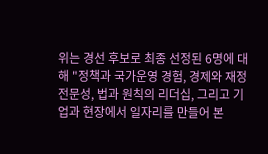위는 경선 후보로 최종 선정된 6명에 대해 "정책과 국가운영 경험, 경제와 재정 전문성, 법과 원칙의 리더십, 그리고 기업과 현장에서 일자리를 만들어 본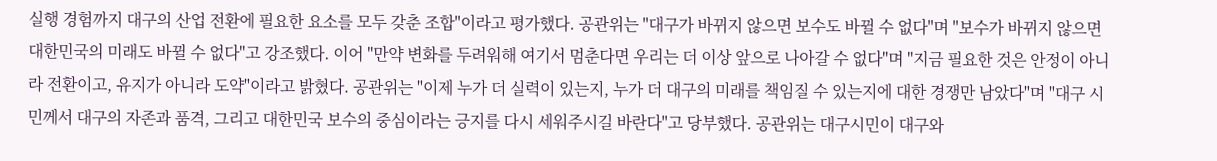실행 경험까지 대구의 산업 전환에 필요한 요소를 모두 갖춘 조합"이라고 평가했다. 공관위는 "대구가 바뀌지 않으면 보수도 바뀔 수 없다"며 "보수가 바뀌지 않으면 대한민국의 미래도 바뀔 수 없다"고 강조했다. 이어 "만약 변화를 두려워해 여기서 멈춘다면 우리는 더 이상 앞으로 나아갈 수 없다"며 "지금 필요한 것은 안정이 아니라 전환이고, 유지가 아니라 도약"이라고 밝혔다. 공관위는 "이제 누가 더 실력이 있는지, 누가 더 대구의 미래를 책임질 수 있는지에 대한 경쟁만 남았다"며 "대구 시민께서 대구의 자존과 품격, 그리고 대한민국 보수의 중심이라는 긍지를 다시 세워주시길 바란다"고 당부했다. 공관위는 대구시민이 대구와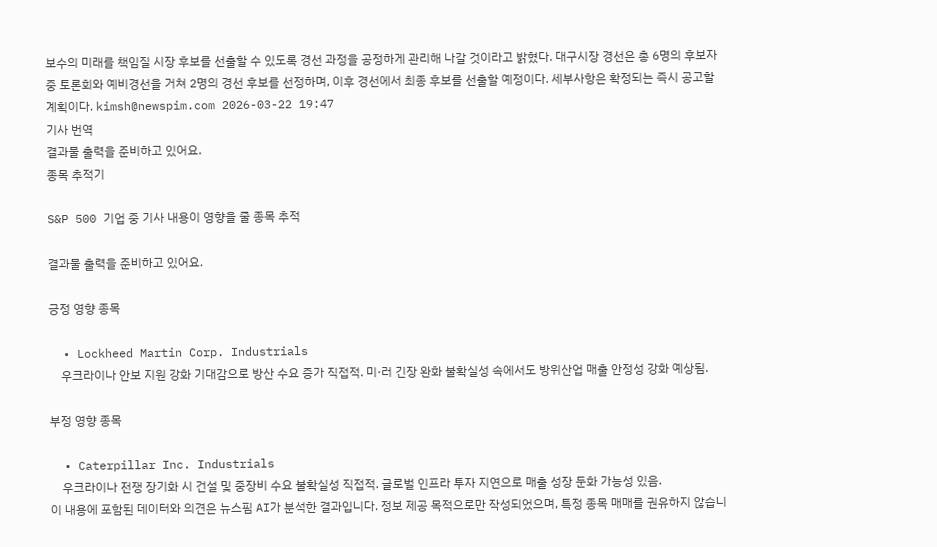보수의 미래를 책임질 시장 후보를 선출할 수 있도록 경선 과정을 공정하게 관리해 나갈 것이라고 밝혔다. 대구시장 경선은 총 6명의 후보자 중 토론회와 예비경선을 거쳐 2명의 경선 후보를 선정하며, 이후 경선에서 최종 후보를 선출할 예정이다. 세부사항은 확정되는 즉시 공고할 계획이다. kimsh@newspim.com 2026-03-22 19:47
기사 번역
결과물 출력을 준비하고 있어요.
종목 추적기

S&P 500 기업 중 기사 내용이 영향을 줄 종목 추적

결과물 출력을 준비하고 있어요.

긍정 영향 종목

  • Lockheed Martin Corp. Industrials
    우크라이나 안보 지원 강화 기대감으로 방산 수요 증가 직접적. 미·러 긴장 완화 불확실성 속에서도 방위산업 매출 안정성 강화 예상됨.

부정 영향 종목

  • Caterpillar Inc. Industrials
    우크라이나 전쟁 장기화 시 건설 및 중장비 수요 불확실성 직접적. 글로벌 인프라 투자 지연으로 매출 성장 둔화 가능성 있음.
이 내용에 포함된 데이터와 의견은 뉴스핌 AI가 분석한 결과입니다. 정보 제공 목적으로만 작성되었으며, 특정 종목 매매를 권유하지 않습니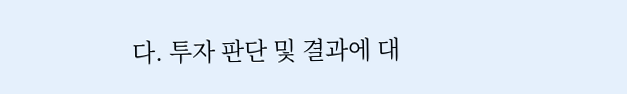다. 투자 판단 및 결과에 대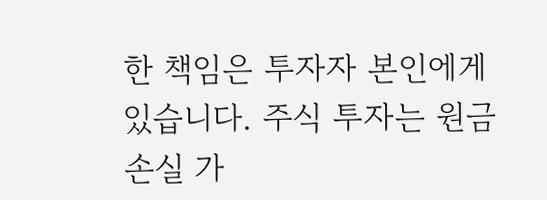한 책임은 투자자 본인에게 있습니다. 주식 투자는 원금 손실 가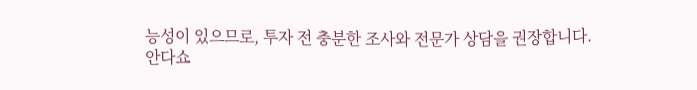능성이 있으므로, 투자 전 충분한 조사와 전문가 상담을 권장합니다.
안다쇼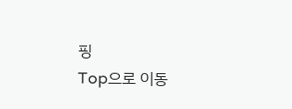핑
Top으로 이동